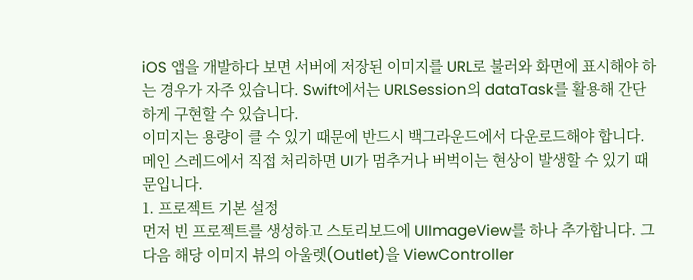iOS 앱을 개발하다 보면 서버에 저장된 이미지를 URL로 불러와 화면에 표시해야 하는 경우가 자주 있습니다. Swift에서는 URLSession의 dataTask를 활용해 간단하게 구현할 수 있습니다.
이미지는 용량이 클 수 있기 때문에 반드시 백그라운드에서 다운로드해야 합니다. 메인 스레드에서 직접 처리하면 UI가 멈추거나 버벅이는 현상이 발생할 수 있기 때문입니다.
1. 프로젝트 기본 설정
먼저 빈 프로젝트를 생성하고 스토리보드에 UIImageView를 하나 추가합니다. 그다음 해당 이미지 뷰의 아울렛(Outlet)을 ViewController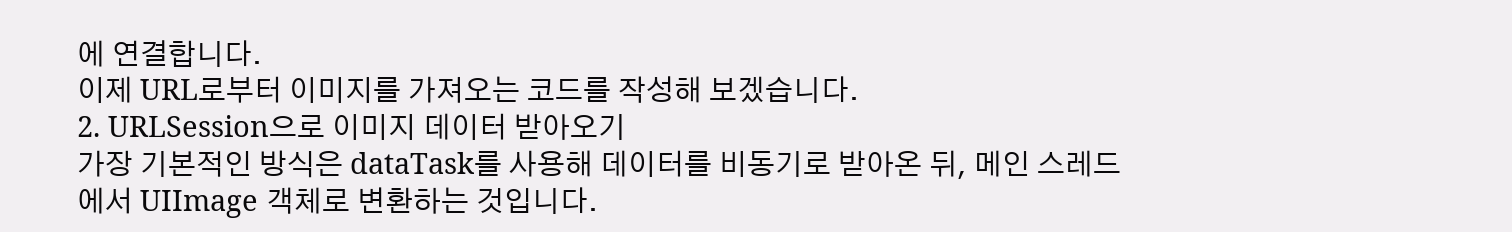에 연결합니다.
이제 URL로부터 이미지를 가져오는 코드를 작성해 보겠습니다.
2. URLSession으로 이미지 데이터 받아오기
가장 기본적인 방식은 dataTask를 사용해 데이터를 비동기로 받아온 뒤, 메인 스레드에서 UIImage 객체로 변환하는 것입니다.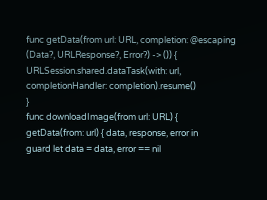func getData(from url: URL, completion: @escaping (Data?, URLResponse?, Error?) -> ()) {
URLSession.shared.dataTask(with: url, completionHandler: completion).resume()
}
func downloadImage(from url: URL) {
getData(from: url) { data, response, error in
guard let data = data, error == nil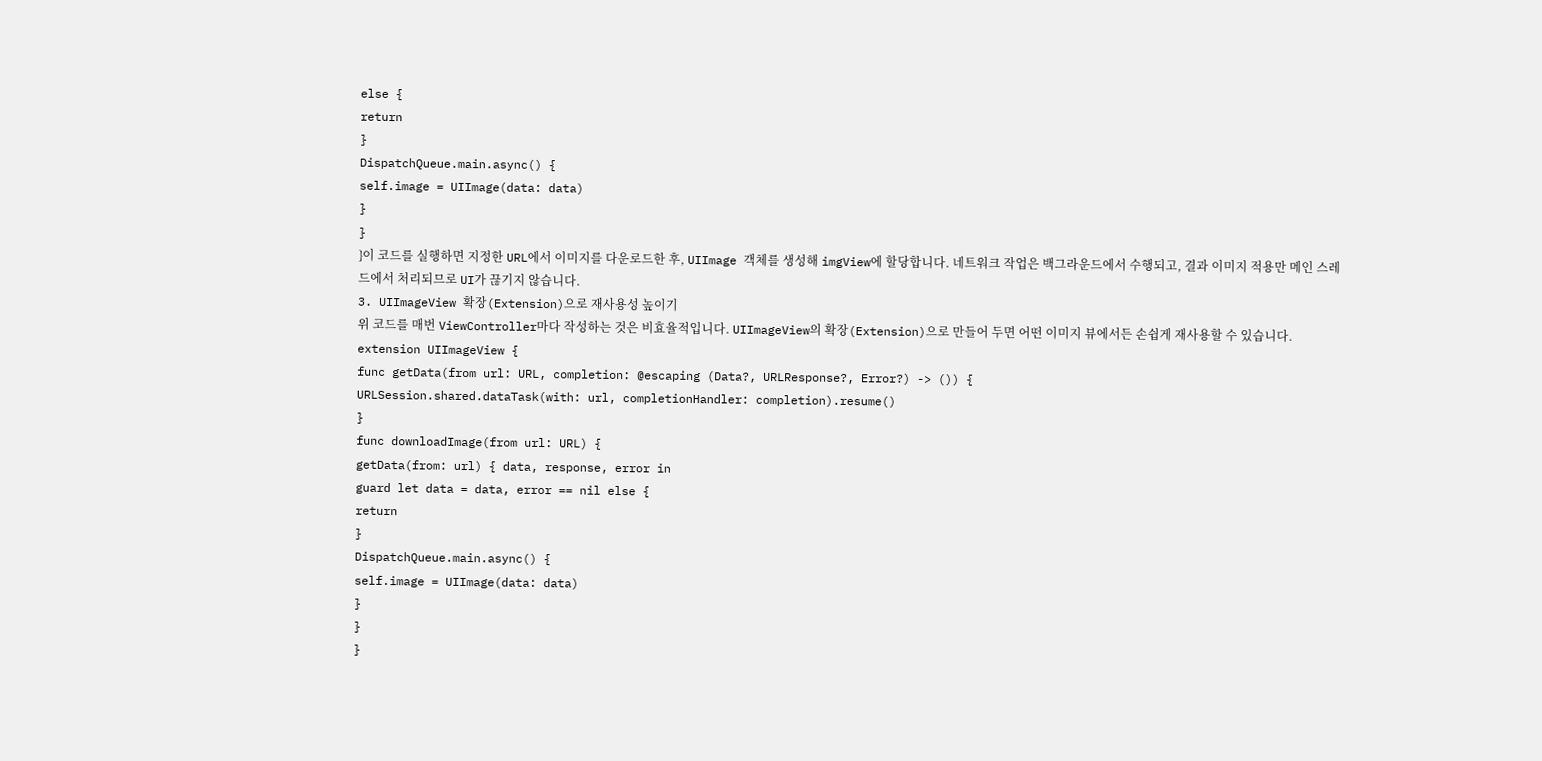else {
return
}
DispatchQueue.main.async() {
self.image = UIImage(data: data)
}
}
}이 코드를 실행하면 지정한 URL에서 이미지를 다운로드한 후, UIImage 객체를 생성해 imgView에 할당합니다. 네트워크 작업은 백그라운드에서 수행되고, 결과 이미지 적용만 메인 스레드에서 처리되므로 UI가 끊기지 않습니다.
3. UIImageView 확장(Extension)으로 재사용성 높이기
위 코드를 매번 ViewController마다 작성하는 것은 비효율적입니다. UIImageView의 확장(Extension)으로 만들어 두면 어떤 이미지 뷰에서든 손쉽게 재사용할 수 있습니다.
extension UIImageView {
func getData(from url: URL, completion: @escaping (Data?, URLResponse?, Error?) -> ()) {
URLSession.shared.dataTask(with: url, completionHandler: completion).resume()
}
func downloadImage(from url: URL) {
getData(from: url) { data, response, error in
guard let data = data, error == nil else {
return
}
DispatchQueue.main.async() {
self.image = UIImage(data: data)
}
}
}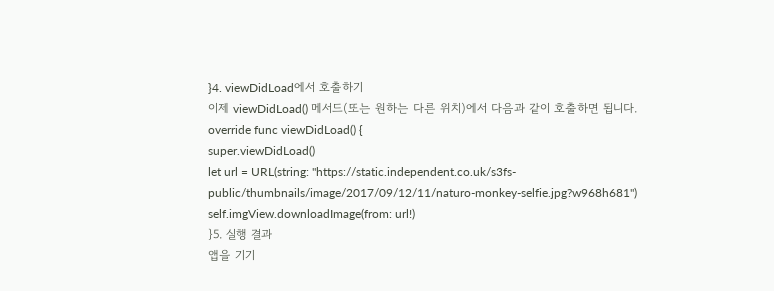}4. viewDidLoad에서 호출하기
이제 viewDidLoad() 메서드(또는 원하는 다른 위치)에서 다음과 같이 호출하면 됩니다.
override func viewDidLoad() {
super.viewDidLoad()
let url = URL(string: "https://static.independent.co.uk/s3fs-public/thumbnails/image/2017/09/12/11/naturo-monkey-selfie.jpg?w968h681")
self.imgView.downloadImage(from: url!)
}5. 실행 결과
앱을 기기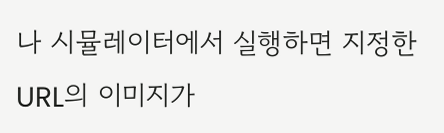나 시뮬레이터에서 실행하면 지정한 URL의 이미지가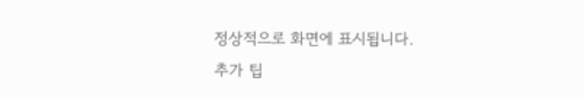정상적으로 화면에 표시됩니다.
추가 팁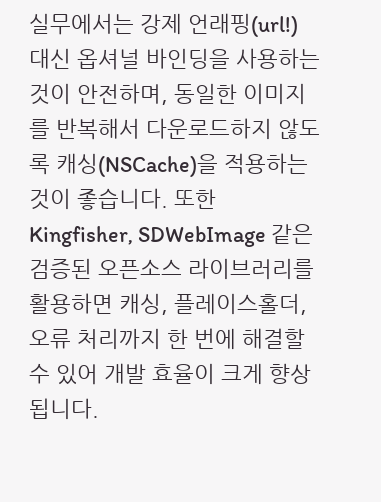실무에서는 강제 언래핑(url!) 대신 옵셔널 바인딩을 사용하는 것이 안전하며, 동일한 이미지를 반복해서 다운로드하지 않도록 캐싱(NSCache)을 적용하는 것이 좋습니다. 또한 Kingfisher, SDWebImage 같은 검증된 오픈소스 라이브러리를 활용하면 캐싱, 플레이스홀더, 오류 처리까지 한 번에 해결할 수 있어 개발 효율이 크게 향상됩니다.